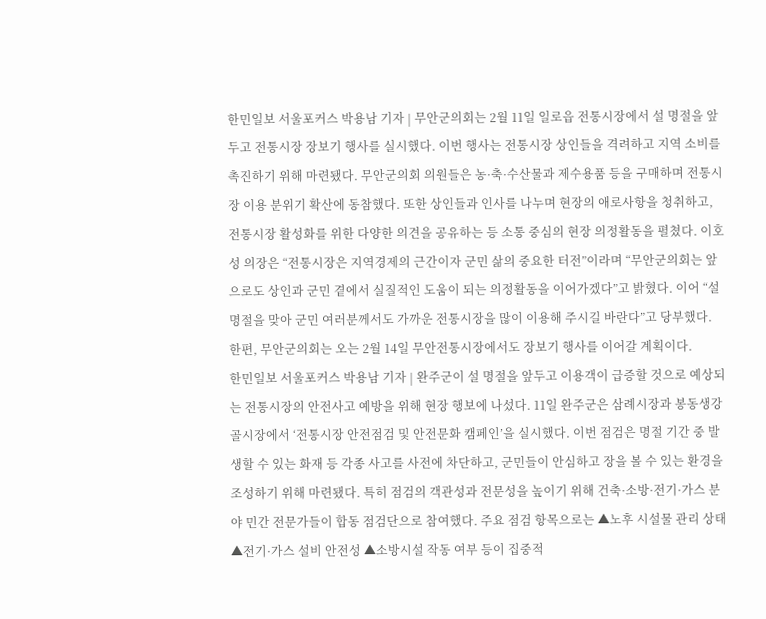한민일보 서울포커스 박용남 기자 | 무안군의회는 2월 11일 일로읍 전통시장에서 설 명절을 앞두고 전통시장 장보기 행사를 실시했다. 이번 행사는 전통시장 상인들을 격려하고 지역 소비를 촉진하기 위해 마련됐다. 무안군의회 의원들은 농·축·수산물과 제수용품 등을 구매하며 전통시장 이용 분위기 확산에 동참했다. 또한 상인들과 인사를 나누며 현장의 애로사항을 청취하고, 전통시장 활성화를 위한 다양한 의견을 공유하는 등 소통 중심의 현장 의정활동을 펼쳤다. 이호성 의장은 “전통시장은 지역경제의 근간이자 군민 삶의 중요한 터전”이라며 “무안군의회는 앞으로도 상인과 군민 곁에서 실질적인 도움이 되는 의정활동을 이어가겠다”고 밝혔다. 이어 “설 명절을 맞아 군민 여러분께서도 가까운 전통시장을 많이 이용해 주시길 바란다”고 당부했다. 한편, 무안군의회는 오는 2월 14일 무안전통시장에서도 장보기 행사를 이어갈 계획이다.
한민일보 서울포커스 박용남 기자 | 완주군이 설 명절을 앞두고 이용객이 급증할 것으로 예상되는 전통시장의 안전사고 예방을 위해 현장 행보에 나섰다. 11일 완주군은 삼례시장과 봉동생강골시장에서 ‘전통시장 안전점검 및 안전문화 캠페인’을 실시했다. 이번 점검은 명절 기간 중 발생할 수 있는 화재 등 각종 사고를 사전에 차단하고, 군민들이 안심하고 장을 볼 수 있는 환경을 조성하기 위해 마련됐다. 특히 점검의 객관성과 전문성을 높이기 위해 건축·소방·전기·가스 분야 민간 전문가들이 합동 점검단으로 참여했다. 주요 점검 항목으로는 ▲노후 시설물 관리 상태 ▲전기·가스 설비 안전성 ▲소방시설 작동 여부 등이 집중적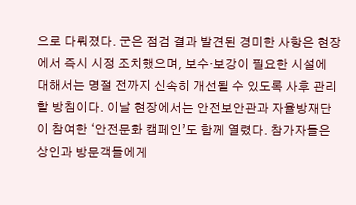으로 다뤄졌다. 군은 점검 결과 발견된 경미한 사항은 현장에서 즉시 시정 조치했으며, 보수·보강이 필요한 시설에 대해서는 명절 전까지 신속히 개선될 수 있도록 사후 관리할 방침이다. 이날 현장에서는 안전보안관과 자율방재단이 참여한 ‘안전문화 캠페인’도 함께 열렸다. 참가자들은 상인과 방문객들에게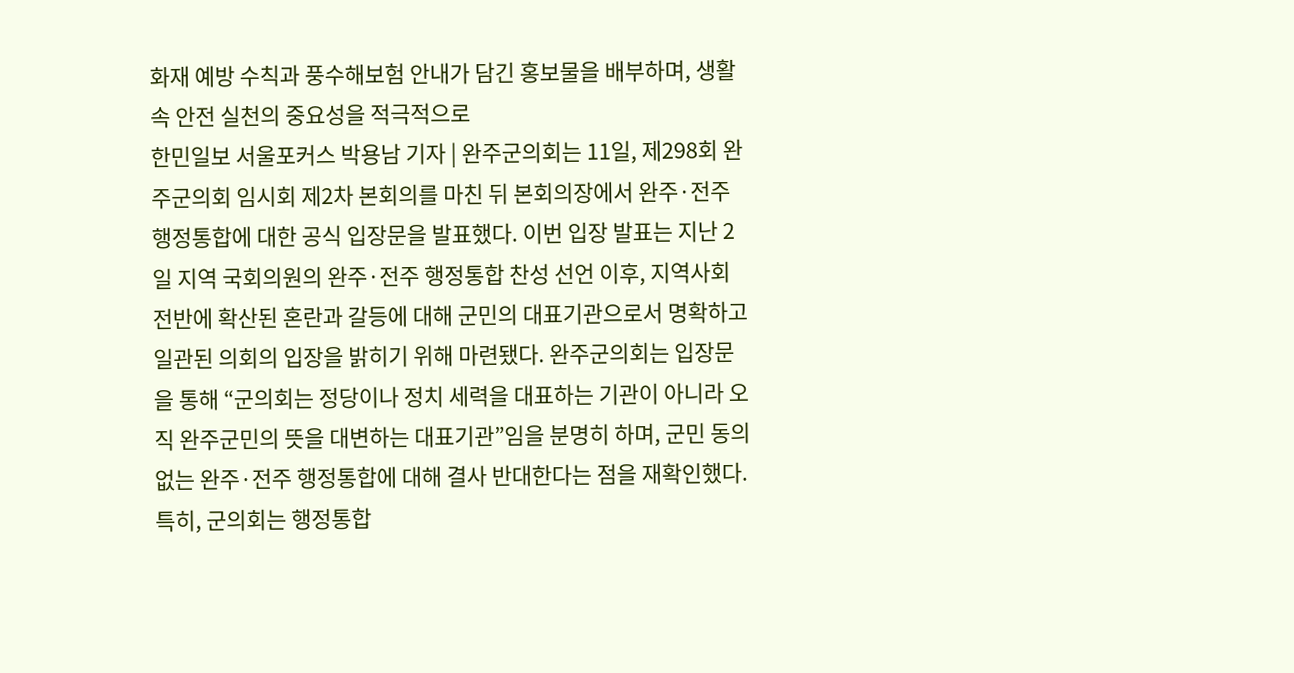화재 예방 수칙과 풍수해보험 안내가 담긴 홍보물을 배부하며, 생활 속 안전 실천의 중요성을 적극적으로
한민일보 서울포커스 박용남 기자 | 완주군의회는 11일, 제298회 완주군의회 임시회 제2차 본회의를 마친 뒤 본회의장에서 완주·전주 행정통합에 대한 공식 입장문을 발표했다. 이번 입장 발표는 지난 2일 지역 국회의원의 완주·전주 행정통합 찬성 선언 이후, 지역사회 전반에 확산된 혼란과 갈등에 대해 군민의 대표기관으로서 명확하고 일관된 의회의 입장을 밝히기 위해 마련됐다. 완주군의회는 입장문을 통해 “군의회는 정당이나 정치 세력을 대표하는 기관이 아니라 오직 완주군민의 뜻을 대변하는 대표기관”임을 분명히 하며, 군민 동의 없는 완주·전주 행정통합에 대해 결사 반대한다는 점을 재확인했다. 특히, 군의회는 행정통합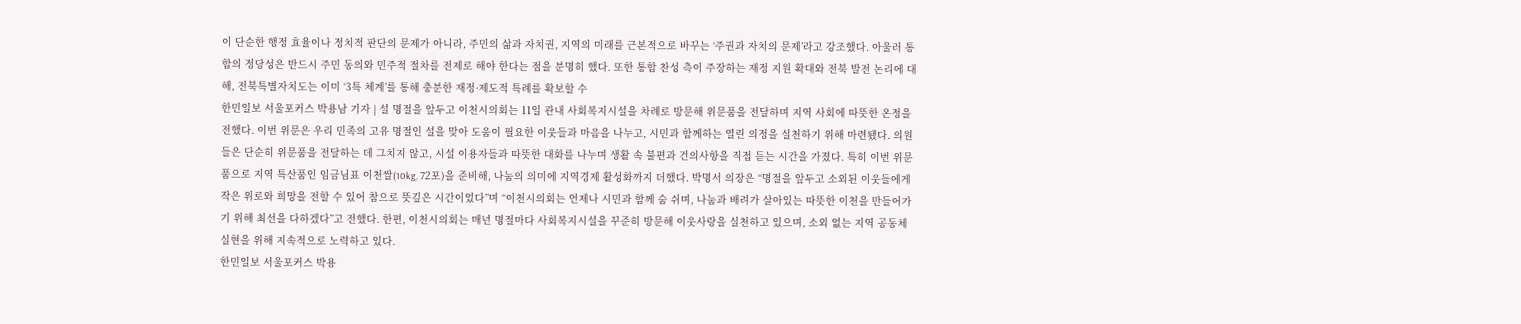이 단순한 행정 효율이나 정치적 판단의 문제가 아니라, 주민의 삶과 자치권, 지역의 미래를 근본적으로 바꾸는 ‘주권과 자치의 문제’라고 강조했다. 아울러 통합의 정당성은 반드시 주민 동의와 민주적 절차를 전제로 해야 한다는 점을 분명히 했다. 또한 통합 찬성 측이 주장하는 재정 지원 확대와 전북 발전 논리에 대해, 전북특별자치도는 이미 ‘3특 체계’를 통해 충분한 재정·제도적 특례를 확보할 수
한민일보 서울포커스 박용남 기자 | 설 명절을 앞두고 이천시의회는 11일 관내 사회복지시설을 차례로 방문해 위문품을 전달하며 지역 사회에 따뜻한 온정을 전했다. 이번 위문은 우리 민족의 고유 명절인 설을 맞아 도움이 필요한 이웃들과 마음을 나누고, 시민과 함께하는 열린 의정을 실천하기 위해 마련됐다. 의원들은 단순히 위문품을 전달하는 데 그치지 않고, 시설 이용자들과 따뜻한 대화를 나누며 생활 속 불편과 건의사항을 직접 듣는 시간을 가졌다. 특히 이번 위문품으로 지역 특산품인 임금님표 이천쌀(10kg, 72포)을 준비해, 나눔의 의미에 지역경제 활성화까지 더했다. 박명서 의장은 “명절을 앞두고 소외된 이웃들에게 작은 위로와 희망을 전할 수 있어 참으로 뜻깊은 시간이었다”며 “이천시의회는 언제나 시민과 함께 숨 쉬며, 나눔과 배려가 살아있는 따뜻한 이천을 만들어가기 위해 최선을 다하겠다”고 전했다. 한편, 이천시의회는 매년 명절마다 사회복지시설을 꾸준히 방문해 이웃사랑을 실천하고 있으며, 소외 없는 지역 공동체 실현을 위해 지속적으로 노력하고 있다.
한민일보 서울포커스 박용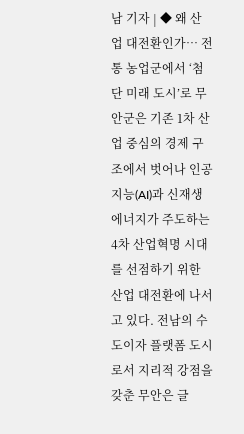남 기자 | ◆ 왜 산업 대전환인가… 전통 농업군에서 ‘첨단 미래 도시’로 무안군은 기존 1차 산업 중심의 경제 구조에서 벗어나 인공지능(AI)과 신재생에너지가 주도하는 4차 산업혁명 시대를 선점하기 위한 산업 대전환에 나서고 있다. 전남의 수도이자 플랫폼 도시로서 지리적 강점을 갖춘 무안은 글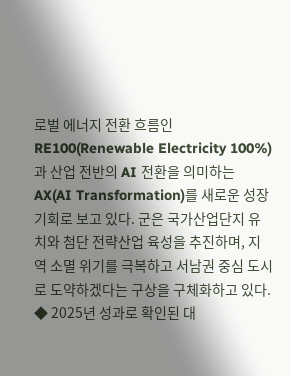로벌 에너지 전환 흐름인 RE100(Renewable Electricity 100%)과 산업 전반의 AI 전환을 의미하는 AX(AI Transformation)를 새로운 성장 기회로 보고 있다. 군은 국가산업단지 유치와 첨단 전략산업 육성을 추진하며, 지역 소멸 위기를 극복하고 서남권 중심 도시로 도약하겠다는 구상을 구체화하고 있다. ◆ 2025년 성과로 확인된 대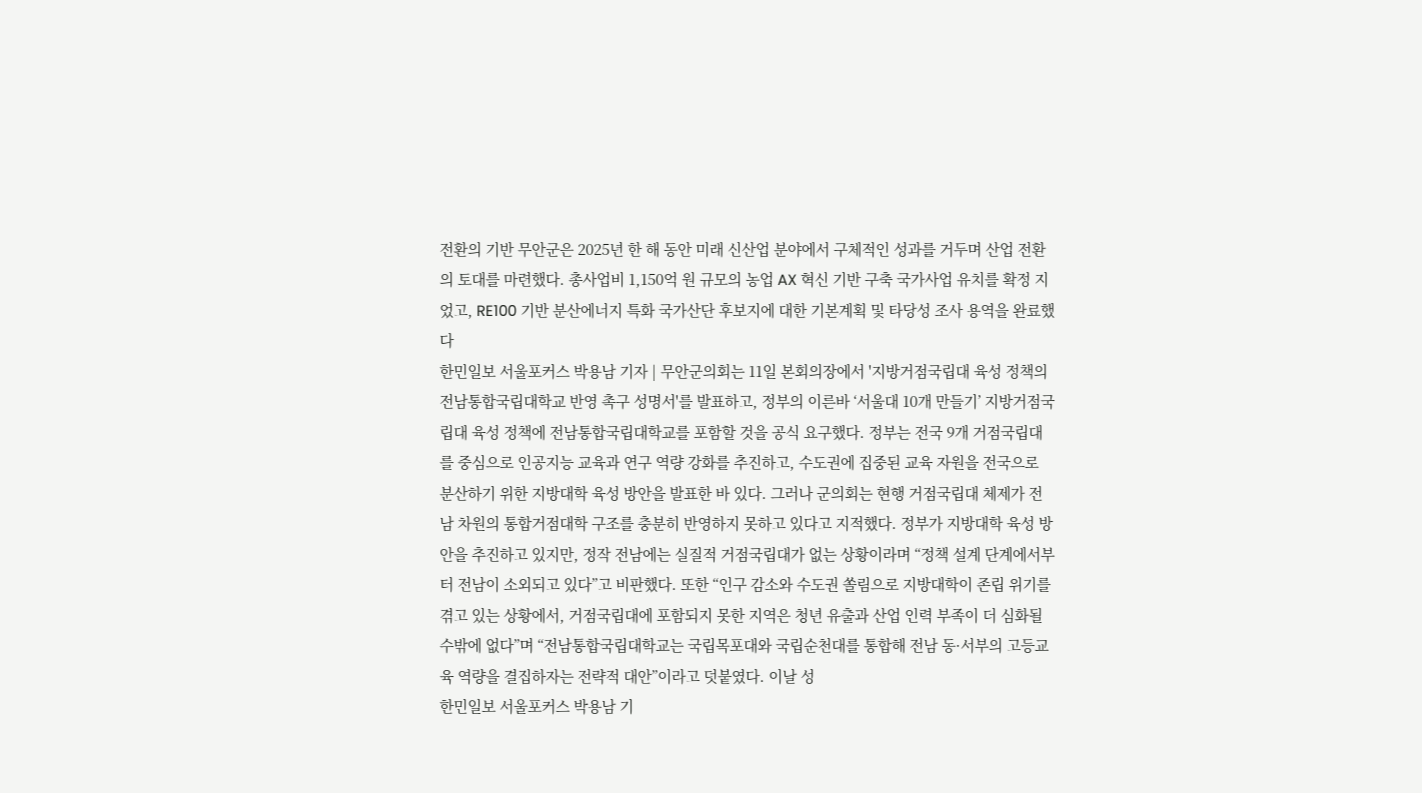전환의 기반 무안군은 2025년 한 해 동안 미래 신산업 분야에서 구체적인 성과를 거두며 산업 전환의 토대를 마련했다. 총사업비 1,150억 원 규모의 농업 AX 혁신 기반 구축 국가사업 유치를 확정 지었고, RE100 기반 분산에너지 특화 국가산단 후보지에 대한 기본계획 및 타당성 조사 용역을 완료했다
한민일보 서울포커스 박용남 기자 | 무안군의회는 11일 본회의장에서 '지방거점국립대 육성 정책의 전남통합국립대학교 반영 촉구 성명서'를 발표하고, 정부의 이른바 ‘서울대 10개 만들기’ 지방거점국립대 육성 정책에 전남통합국립대학교를 포함할 것을 공식 요구했다. 정부는 전국 9개 거점국립대를 중심으로 인공지능 교육과 연구 역량 강화를 추진하고, 수도권에 집중된 교육 자원을 전국으로 분산하기 위한 지방대학 육성 방안을 발표한 바 있다. 그러나 군의회는 현행 거점국립대 체제가 전남 차원의 통합거점대학 구조를 충분히 반영하지 못하고 있다고 지적했다. 정부가 지방대학 육성 방안을 추진하고 있지만, 정작 전남에는 실질적 거점국립대가 없는 상황이라며 “정책 설계 단계에서부터 전남이 소외되고 있다”고 비판했다. 또한 “인구 감소와 수도권 쏠림으로 지방대학이 존립 위기를 겪고 있는 상황에서, 거점국립대에 포함되지 못한 지역은 청년 유출과 산업 인력 부족이 더 심화될 수밖에 없다”며 “전남통합국립대학교는 국립목포대와 국립순천대를 통합해 전남 동·서부의 고등교육 역량을 결집하자는 전략적 대안”이라고 덧붙였다. 이날 성
한민일보 서울포커스 박용남 기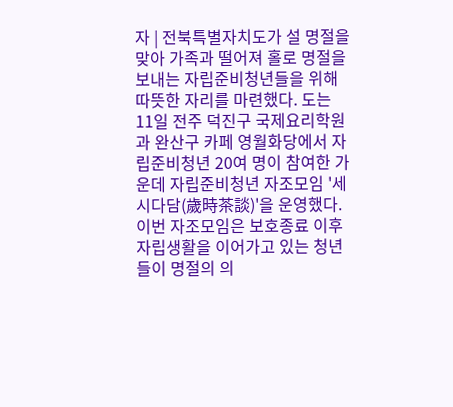자 | 전북특별자치도가 설 명절을 맞아 가족과 떨어져 홀로 명절을 보내는 자립준비청년들을 위해 따뜻한 자리를 마련했다. 도는 11일 전주 덕진구 국제요리학원과 완산구 카페 영월화당에서 자립준비청년 20여 명이 참여한 가운데 자립준비청년 자조모임 '세시다담(歲時茶談)'을 운영했다. 이번 자조모임은 보호종료 이후 자립생활을 이어가고 있는 청년들이 명절의 의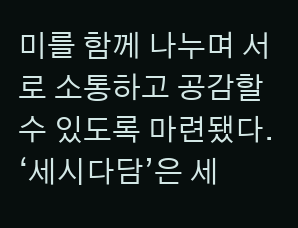미를 함께 나누며 서로 소통하고 공감할 수 있도록 마련됐다. ‘세시다담’은 세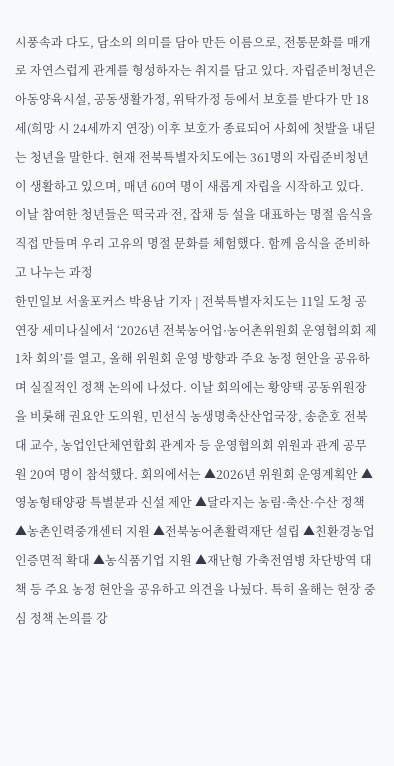시풍속과 다도, 담소의 의미를 담아 만든 이름으로, 전통문화를 매개로 자연스럽게 관계를 형성하자는 취지를 담고 있다. 자립준비청년은 아동양육시설, 공동생활가정, 위탁가정 등에서 보호를 받다가 만 18세(희망 시 24세까지 연장) 이후 보호가 종료되어 사회에 첫발을 내딛는 청년을 말한다. 현재 전북특별자치도에는 361명의 자립준비청년이 생활하고 있으며, 매년 60여 명이 새롭게 자립을 시작하고 있다. 이날 참여한 청년들은 떡국과 전, 잡채 등 설을 대표하는 명절 음식을 직접 만들며 우리 고유의 명절 문화를 체험했다. 함께 음식을 준비하고 나누는 과정
한민일보 서울포커스 박용남 기자 | 전북특별자치도는 11일 도청 공연장 세미나실에서 ‘2026년 전북농어업·농어촌위원회 운영협의회 제1차 회의’를 열고, 올해 위원회 운영 방향과 주요 농정 현안을 공유하며 실질적인 정책 논의에 나섰다. 이날 회의에는 황양택 공동위원장을 비롯해 권요안 도의원, 민선식 농생명축산산업국장, 송춘호 전북대 교수, 농업인단체연합회 관계자 등 운영협의회 위원과 관계 공무원 20여 명이 참석했다. 회의에서는 ▲2026년 위원회 운영계획안 ▲영농형태양광 특별분과 신설 제안 ▲달라지는 농림·축산·수산 정책 ▲농촌인력중개센터 지원 ▲전북농어촌활력재단 설립 ▲친환경농업 인증면적 확대 ▲농식품기업 지원 ▲재난형 가축전염병 차단방역 대책 등 주요 농정 현안을 공유하고 의견을 나눴다. 특히 올해는 현장 중심 정책 논의를 강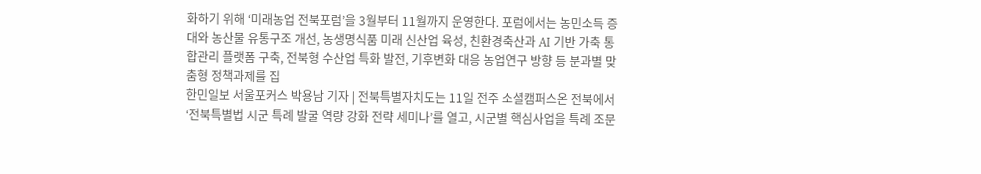화하기 위해 ‘미래농업 전북포럼’을 3월부터 11월까지 운영한다. 포럼에서는 농민소득 증대와 농산물 유통구조 개선, 농생명식품 미래 신산업 육성, 친환경축산과 AI 기반 가축 통합관리 플랫폼 구축, 전북형 수산업 특화 발전, 기후변화 대응 농업연구 방향 등 분과별 맞춤형 정책과제를 집
한민일보 서울포커스 박용남 기자 | 전북특별자치도는 11일 전주 소셜캠퍼스온 전북에서 ‘전북특별법 시군 특례 발굴 역량 강화 전략 세미나’를 열고, 시군별 핵심사업을 특례 조문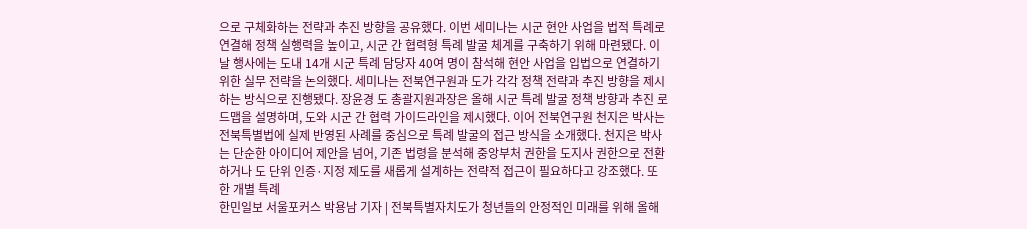으로 구체화하는 전략과 추진 방향을 공유했다. 이번 세미나는 시군 현안 사업을 법적 특례로 연결해 정책 실행력을 높이고, 시군 간 협력형 특례 발굴 체계를 구축하기 위해 마련됐다. 이날 행사에는 도내 14개 시군 특례 담당자 40여 명이 참석해 현안 사업을 입법으로 연결하기 위한 실무 전략을 논의했다. 세미나는 전북연구원과 도가 각각 정책 전략과 추진 방향을 제시하는 방식으로 진행됐다. 장윤경 도 총괄지원과장은 올해 시군 특례 발굴 정책 방향과 추진 로드맵을 설명하며, 도와 시군 간 협력 가이드라인을 제시했다. 이어 전북연구원 천지은 박사는 전북특별법에 실제 반영된 사례를 중심으로 특례 발굴의 접근 방식을 소개했다. 천지은 박사는 단순한 아이디어 제안을 넘어, 기존 법령을 분석해 중앙부처 권한을 도지사 권한으로 전환하거나 도 단위 인증·지정 제도를 새롭게 설계하는 전략적 접근이 필요하다고 강조했다. 또한 개별 특례
한민일보 서울포커스 박용남 기자 | 전북특별자치도가 청년들의 안정적인 미래를 위해 올해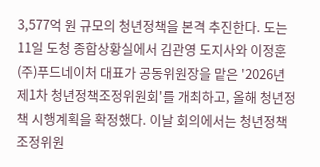3,577억 원 규모의 청년정책을 본격 추진한다. 도는 11일 도청 종합상황실에서 김관영 도지사와 이정훈 (주)푸드네이처 대표가 공동위원장을 맡은 '2026년 제1차 청년정책조정위원회'를 개최하고, 올해 청년정책 시행계획을 확정했다. 이날 회의에서는 청년정책조정위원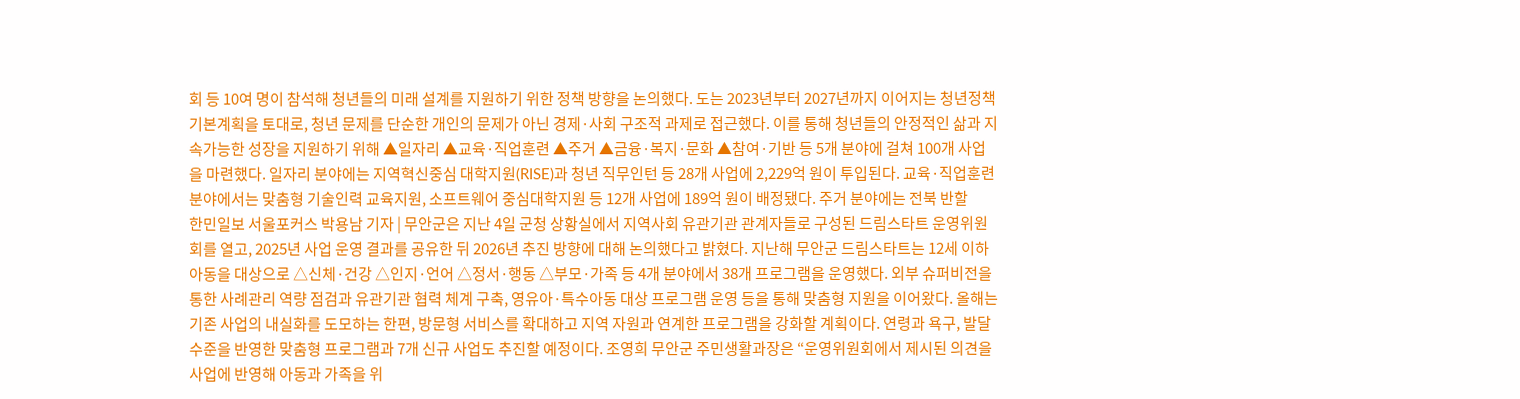회 등 10여 명이 참석해 청년들의 미래 설계를 지원하기 위한 정책 방향을 논의했다. 도는 2023년부터 2027년까지 이어지는 청년정책기본계획을 토대로, 청년 문제를 단순한 개인의 문제가 아닌 경제·사회 구조적 과제로 접근했다. 이를 통해 청년들의 안정적인 삶과 지속가능한 성장을 지원하기 위해 ▲일자리 ▲교육·직업훈련 ▲주거 ▲금융·복지·문화 ▲참여·기반 등 5개 분야에 걸쳐 100개 사업을 마련했다. 일자리 분야에는 지역혁신중심 대학지원(RISE)과 청년 직무인턴 등 28개 사업에 2,229억 원이 투입된다. 교육·직업훈련 분야에서는 맞춤형 기술인력 교육지원, 소프트웨어 중심대학지원 등 12개 사업에 189억 원이 배정됐다. 주거 분야에는 전북 반할
한민일보 서울포커스 박용남 기자 | 무안군은 지난 4일 군청 상황실에서 지역사회 유관기관 관계자들로 구성된 드림스타트 운영위원회를 열고, 2025년 사업 운영 결과를 공유한 뒤 2026년 추진 방향에 대해 논의했다고 밝혔다. 지난해 무안군 드림스타트는 12세 이하 아동을 대상으로 △신체·건강 △인지·언어 △정서·행동 △부모·가족 등 4개 분야에서 38개 프로그램을 운영했다. 외부 슈퍼비전을 통한 사례관리 역량 점검과 유관기관 협력 체계 구축, 영유아·특수아동 대상 프로그램 운영 등을 통해 맞춤형 지원을 이어왔다. 올해는 기존 사업의 내실화를 도모하는 한편, 방문형 서비스를 확대하고 지역 자원과 연계한 프로그램을 강화할 계획이다. 연령과 욕구, 발달 수준을 반영한 맞춤형 프로그램과 7개 신규 사업도 추진할 예정이다. 조영희 무안군 주민생활과장은 “운영위원회에서 제시된 의견을 사업에 반영해 아동과 가족을 위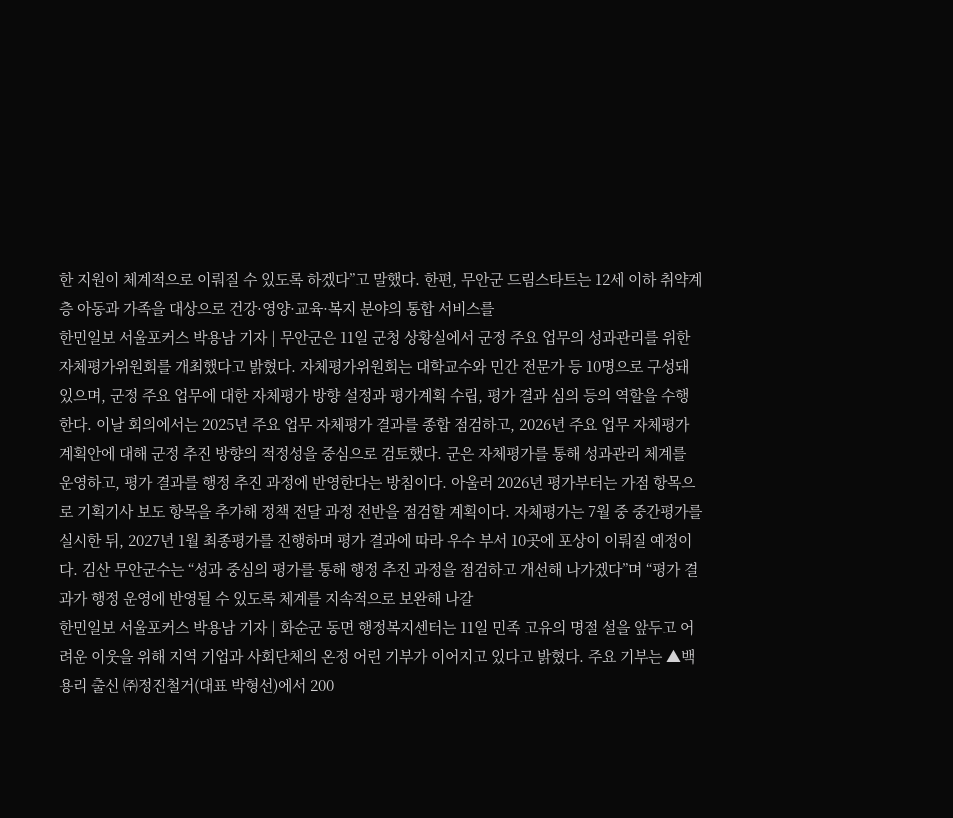한 지원이 체계적으로 이뤄질 수 있도록 하겠다”고 말했다. 한편, 무안군 드림스타트는 12세 이하 취약계층 아동과 가족을 대상으로 건강·영양·교육·복지 분야의 통합 서비스를
한민일보 서울포커스 박용남 기자 | 무안군은 11일 군청 상황실에서 군정 주요 업무의 성과관리를 위한 자체평가위원회를 개최했다고 밝혔다. 자체평가위원회는 대학교수와 민간 전문가 등 10명으로 구성돼 있으며, 군정 주요 업무에 대한 자체평가 방향 설정과 평가계획 수립, 평가 결과 심의 등의 역할을 수행한다. 이날 회의에서는 2025년 주요 업무 자체평가 결과를 종합 점검하고, 2026년 주요 업무 자체평가 계획안에 대해 군정 추진 방향의 적정성을 중심으로 검토했다. 군은 자체평가를 통해 성과관리 체계를 운영하고, 평가 결과를 행정 추진 과정에 반영한다는 방침이다. 아울러 2026년 평가부터는 가점 항목으로 기획기사 보도 항목을 추가해 정책 전달 과정 전반을 점검할 계획이다. 자체평가는 7월 중 중간평가를 실시한 뒤, 2027년 1월 최종평가를 진행하며 평가 결과에 따라 우수 부서 10곳에 포상이 이뤄질 예정이다. 김산 무안군수는 “성과 중심의 평가를 통해 행정 추진 과정을 점검하고 개선해 나가겠다”며 “평가 결과가 행정 운영에 반영될 수 있도록 체계를 지속적으로 보완해 나갈
한민일보 서울포커스 박용남 기자 | 화순군 동면 행정복지센터는 11일 민족 고유의 명절 설을 앞두고 어려운 이웃을 위해 지역 기업과 사회단체의 온정 어린 기부가 이어지고 있다고 밝혔다. 주요 기부는 ▲백용리 출신 ㈜정진철거(대표 박형선)에서 200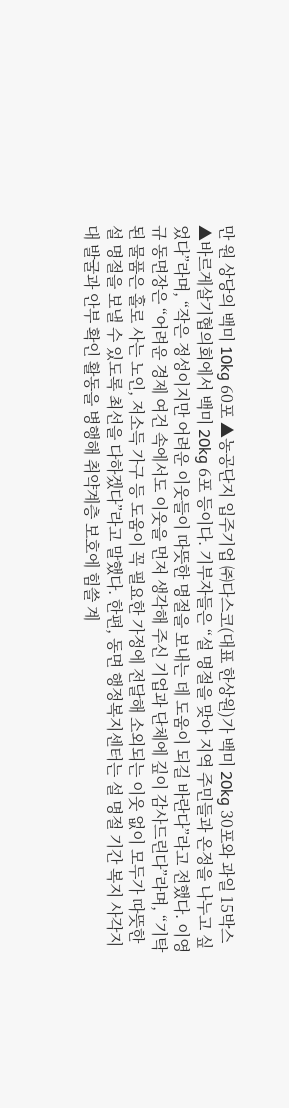만 원 상당의 백미 10kg 60포 ▲농공단지 입주기업 ㈜다스코(대표 한상원)가 백미 20kg 30포와 과일 15박스 ▲바르게살기협의회에서 백미 20kg 6포 등이다. 기부자들은 “설 명절을 맞아 지역 주민들과 온정을 나누고 싶었다”라며, “작은 정성이지만 어려운 이웃들이 따뜻한 명절을 보내는 데 도움이 되길 바란다”라고 전했다. 이영규 동면장은 “어려운 경제 여건 속에서도 이웃을 먼저 생각해 주신 기업과 단체에 깊이 감사드린다”라며, “기탁된 물품은 홀로 사는 노인, 저소득 가구 등 도움이 꼭 필요한 가정에 전달해 소외되는 이웃 없이 모두가 따뜻한 설 명절을 보낼 수 있도록 최선을 다하겠다”라고 말했다. 한편, 동면 행정복지센터는 설 명절 기간 복지 사각지대 발굴과 안부 확인 활동을 병행해 취약계층 보호에 힘쓸 계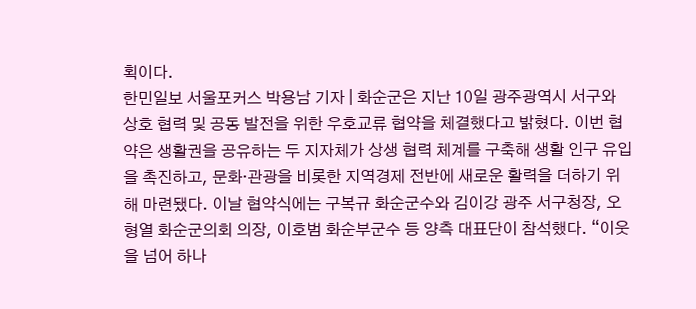획이다.
한민일보 서울포커스 박용남 기자 | 화순군은 지난 10일 광주광역시 서구와 상호 협력 및 공동 발전을 위한 우호교류 협약을 체결했다고 밝혔다. 이번 협약은 생활권을 공유하는 두 지자체가 상생 협력 체계를 구축해 생활 인구 유입을 촉진하고, 문화·관광을 비롯한 지역경제 전반에 새로운 활력을 더하기 위해 마련됐다. 이날 협약식에는 구복규 화순군수와 김이강 광주 서구청장, 오형열 화순군의회 의장, 이호범 화순부군수 등 양측 대표단이 참석했다. “이웃을 넘어 하나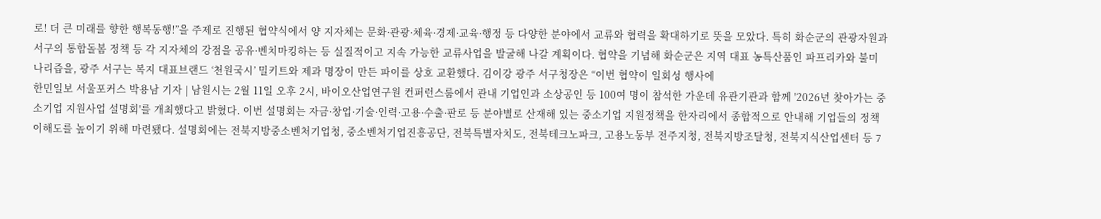로! 더 큰 미래를 향한 행복동행!”을 주제로 진행된 협약식에서 양 지자체는 문화·관광·체육·경제·교육·행정 등 다양한 분야에서 교류와 협력을 확대하기로 뜻을 모았다. 특히 화순군의 관광자원과 서구의 통합돌봄 정책 등 각 지자체의 강점을 공유·벤치마킹하는 등 실질적이고 지속 가능한 교류사업을 발굴해 나갈 계획이다. 협약을 기념해 화순군은 지역 대표 농특산품인 파프리카와 불미나리즙을, 광주 서구는 복지 대표브랜드 ‘천원국시’ 밀키트와 제과 명장이 만든 파이를 상호 교환했다. 김이강 광주 서구청장은 “이번 협약이 일회성 행사에
한민일보 서울포커스 박용남 기자 | 남원시는 2월 11일 오후 2시, 바이오산업연구원 컨퍼런스룸에서 관내 기업인과 소상공인 등 100여 명이 참석한 가운데 유관기관과 함께 '2026년 찾아가는 중소기업 지원사업 설명회'를 개최했다고 밝혔다. 이번 설명회는 자금·창업·기술·인력·고용·수출·판로 등 분야별로 산재해 있는 중소기업 지원정책을 한자리에서 종합적으로 안내해 기업들의 정책 이해도를 높이기 위해 마련됐다. 설명회에는 전북지방중소벤처기업청, 중소벤처기업진흥공단, 전북특별자치도, 전북테크노파크, 고용노동부 전주지청, 전북지방조달청, 전북지식산업센터 등 7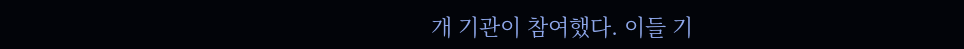개 기관이 참여했다. 이들 기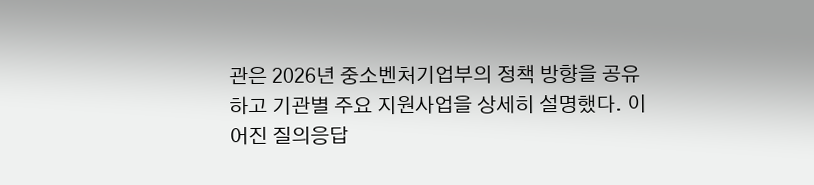관은 2026년 중소벤처기업부의 정책 방향을 공유하고 기관별 주요 지원사업을 상세히 설명했다. 이어진 질의응답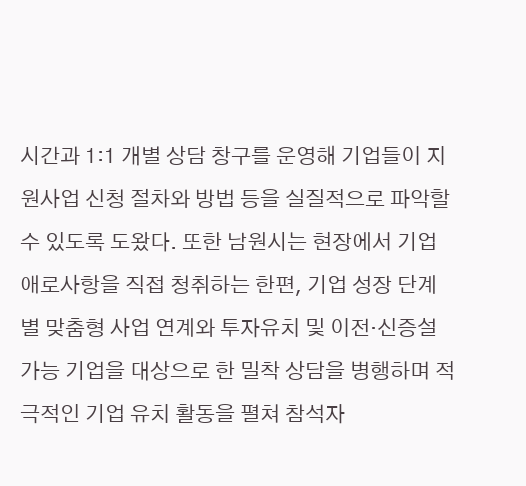시간과 1:1 개별 상담 창구를 운영해 기업들이 지원사업 신청 절차와 방법 등을 실질적으로 파악할 수 있도록 도왔다. 또한 남원시는 현장에서 기업 애로사항을 직접 청취하는 한편, 기업 성장 단계별 맞춤형 사업 연계와 투자유치 및 이전·신증설 가능 기업을 대상으로 한 밀착 상담을 병행하며 적극적인 기업 유치 활동을 펼쳐 참석자